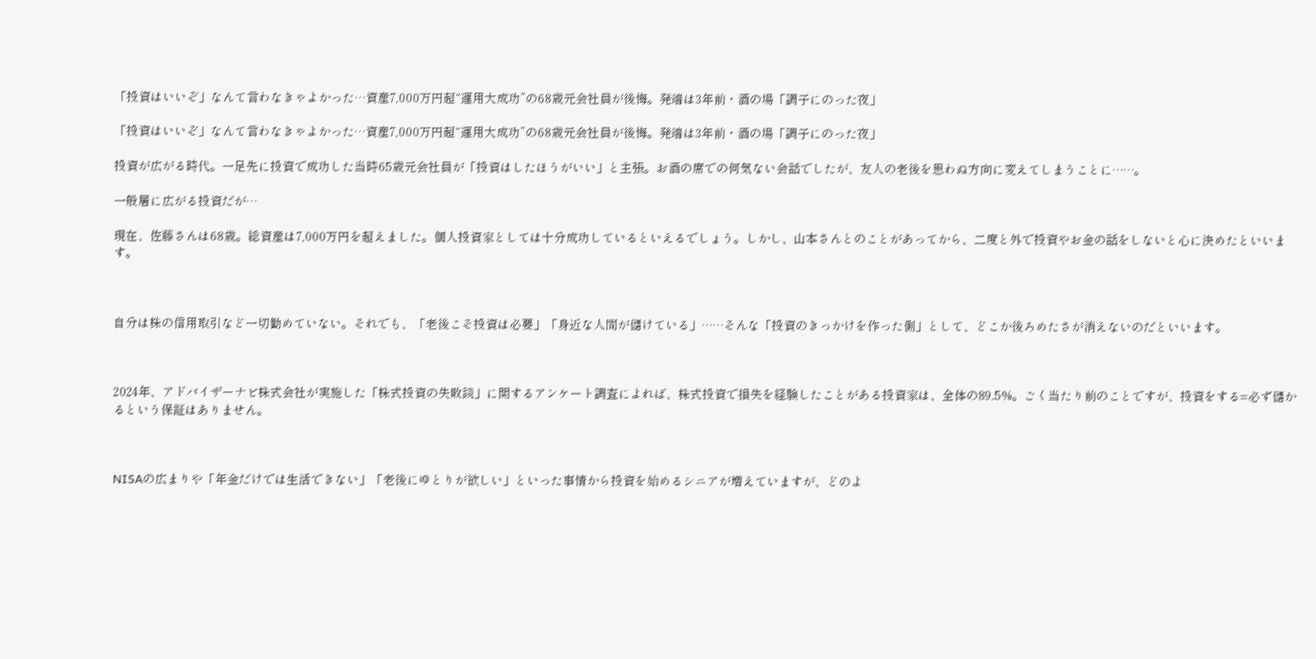「投資はいいぞ」なんて言わなきゃよかった…資産7,000万円超“運用大成功”の68歳元会社員が後悔。発端は3年前・酒の場「調子にのった夜」

「投資はいいぞ」なんて言わなきゃよかった…資産7,000万円超“運用大成功”の68歳元会社員が後悔。発端は3年前・酒の場「調子にのった夜」

投資が広がる時代。一足先に投資で成功した当時65歳元会社員が「投資はしたほうがいい」と主張。お酒の席での何気ない会話でしたが、友人の老後を思わぬ方向に変えてしまうことに……。

一般層に広がる投資だが…

現在、佐藤さんは68歳。総資産は7,000万円を超えました。個人投資家としては十分成功しているといえるでしょう。しかし、山本さんとのことがあってから、二度と外で投資やお金の話をしないと心に決めたといいます。



自分は株の信用取引など一切勧めていない。それでも、「老後こそ投資は必要」「身近な人間が儲けている」……そんな「投資のきっかけを作った側」として、どこか後ろめたさが消えないのだといいます。



2024年、アドバイザーナビ株式会社が実施した「株式投資の失敗談」に関するアンケート調査によれば、株式投資で損失を経験したことがある投資家は、全体の89.5%。ごく当たり前のことですが、投資をする=必ず儲かるという保証はありません。



NISAの広まりや「年金だけでは生活できない」「老後にゆとりが欲しい」といった事情から投資を始めるシニアが増えていますが、どのよ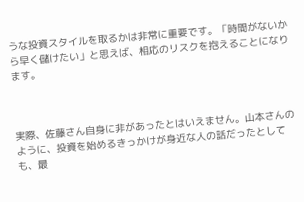うな投資スタイルを取るかは非常に重要です。「時間がないから早く儲けたい」と思えば、相応のリスクを抱えることになります。



実際、佐藤さん自身に非があったとはいえません。山本さんのように、投資を始めるきっかけが身近な人の話だったとしても、最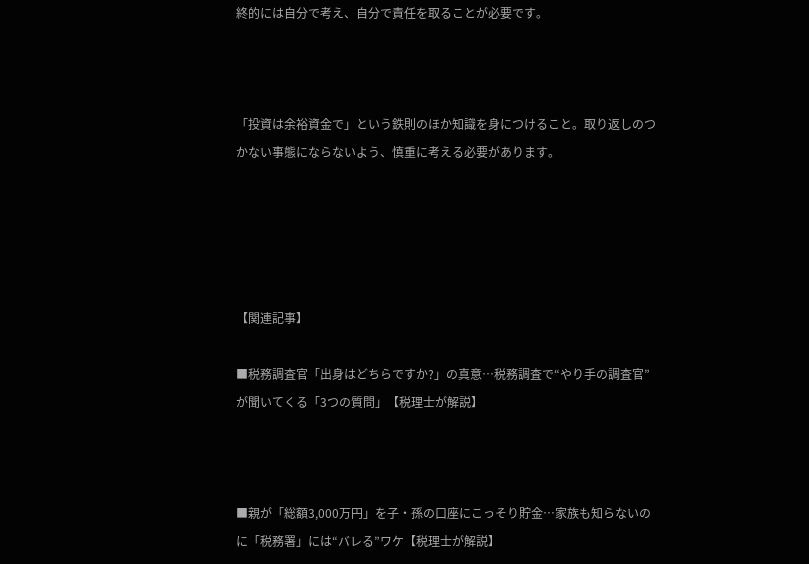終的には自分で考え、自分で責任を取ることが必要です。



「投資は余裕資金で」という鉄則のほか知識を身につけること。取り返しのつかない事態にならないよう、慎重に考える必要があります。





【関連記事】

■税務調査官「出身はどちらですか?」の真意…税務調査で“やり手の調査官”が聞いてくる「3つの質問」【税理士が解説】



■親が「総額3,000万円」を子・孫の口座にこっそり貯金…家族も知らないのに「税務署」には“バレる”ワケ【税理士が解説】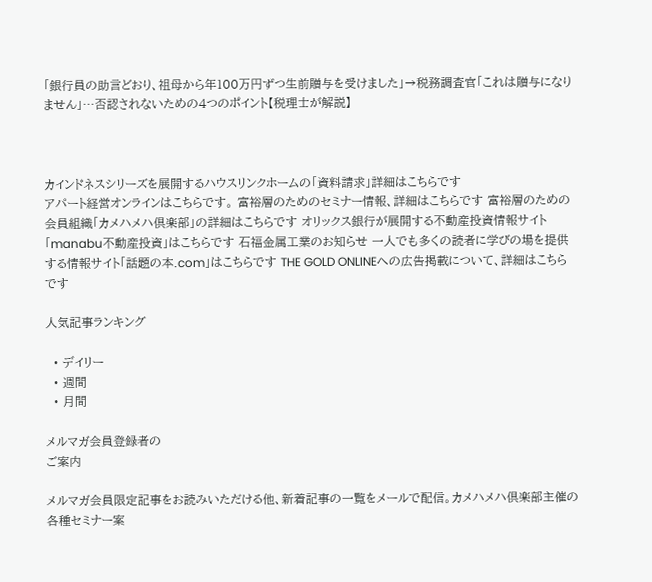「銀行員の助言どおり、祖母から年100万円ずつ生前贈与を受けました」→税務調査官「これは贈与になりません」…否認されないための4つのポイント【税理士が解説】



カインドネスシリーズを展開するハウスリンクホームの「資料請求」詳細はこちらです
アパート経営オンラインはこちらです。 富裕層のためのセミナー情報、詳細はこちらです 富裕層のための会員組織「カメハメハ倶楽部」の詳細はこちらです オリックス銀行が展開する不動産投資情報サイト「manabu不動産投資」はこちらです 石福金属工業のお知らせ 一人でも多くの読者に学びの場を提供する情報サイト「話題の本.com」はこちらです THE GOLD ONLINEへの広告掲載について、詳細はこちらです

人気記事ランキング

  • デイリー
  • 週間
  • 月間

メルマガ会員登録者の
ご案内

メルマガ会員限定記事をお読みいただける他、新着記事の一覧をメールで配信。カメハメハ倶楽部主催の各種セミナー案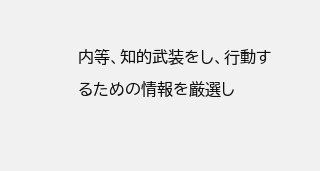内等、知的武装をし、行動するための情報を厳選し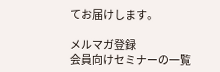てお届けします。

メルマガ登録
会員向けセミナーの一覧